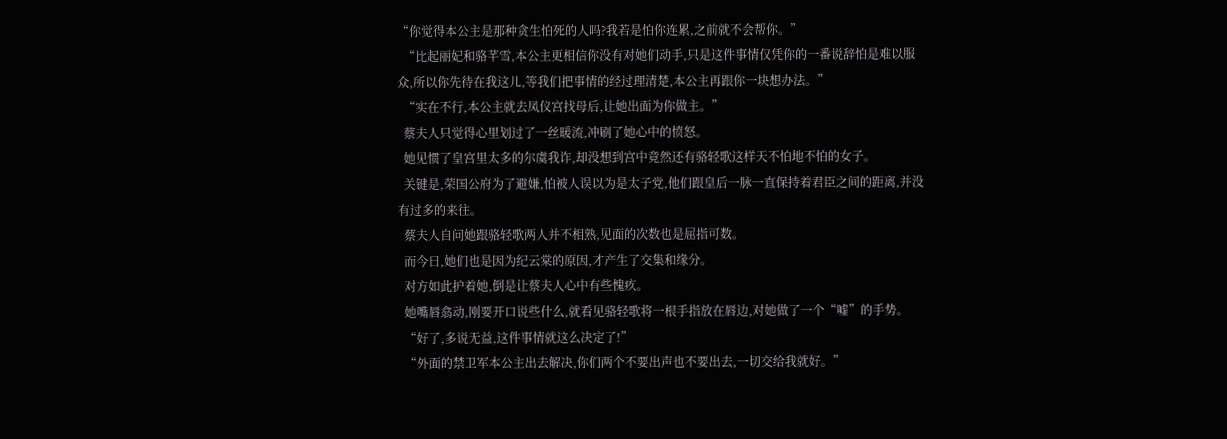“你觉得本公主是那种贪生怕死的人吗?我若是怕你连累,之前就不会帮你。”
  “比起丽妃和骆芊雪,本公主更相信你没有对她们动手,只是这件事情仅凭你的一番说辞怕是难以服众,所以你先待在我这儿,等我们把事情的经过理清楚,本公主再跟你一块想办法。”
  “实在不行,本公主就去凤仪宫找母后,让她出面为你做主。”
  蔡夫人只觉得心里划过了一丝暖流,冲刷了她心中的愤怒。
  她见惯了皇宫里太多的尔虞我诈,却没想到宫中竟然还有骆轻歌这样天不怕地不怕的女子。
  关键是,荣国公府为了避嫌,怕被人误以为是太子党,他们跟皇后一脉一直保持着君臣之间的距离,并没有过多的来往。
  蔡夫人自问她跟骆轻歌两人并不相熟,见面的次数也是屈指可数。
  而今日,她们也是因为纪云棠的原因,才产生了交集和缘分。
  对方如此护着她,倒是让蔡夫人心中有些愧疚。
  她嘴唇翕动,刚要开口说些什么,就看见骆轻歌将一根手指放在唇边,对她做了一个“嘘”的手势。
  “好了,多说无益,这件事情就这么决定了!”
  “外面的禁卫军本公主出去解决,你们两个不要出声也不要出去,一切交给我就好。”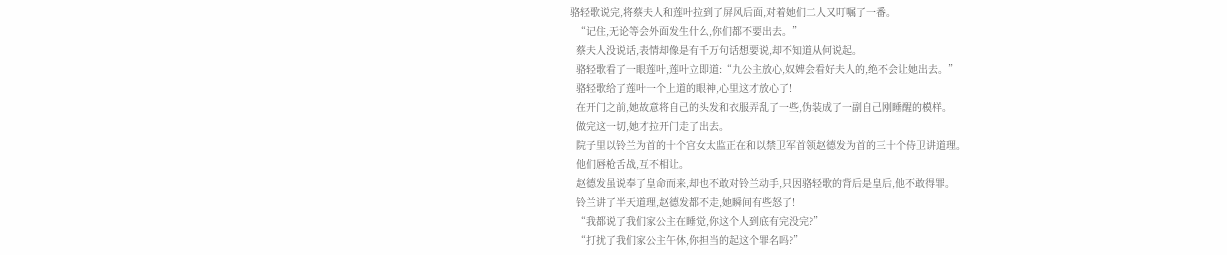骆轻歌说完,将蔡夫人和莲叶拉到了屏风后面,对着她们二人又叮嘱了一番。
  “记住,无论等会外面发生什么,你们都不要出去。”
  蔡夫人没说话,表情却像是有千万句话想要说,却不知道从何说起。
  骆轻歌看了一眼莲叶,莲叶立即道:“九公主放心,奴婢会看好夫人的,绝不会让她出去。”
  骆轻歌给了莲叶一个上道的眼神,心里这才放心了!
  在开门之前,她故意将自己的头发和衣服弄乱了一些,伪装成了一副自己刚睡醒的模样。
  做完这一切,她才拉开门走了出去。
  院子里以铃兰为首的十个宫女太监正在和以禁卫军首领赵德发为首的三十个侍卫讲道理。
  他们唇枪舌战,互不相让。
  赵德发虽说奉了皇命而来,却也不敢对铃兰动手,只因骆轻歌的背后是皇后,他不敢得罪。
  铃兰讲了半天道理,赵德发都不走,她瞬间有些怒了!
  “我都说了我们家公主在睡觉,你这个人到底有完没完?”
  “打扰了我们家公主午休,你担当的起这个罪名吗?”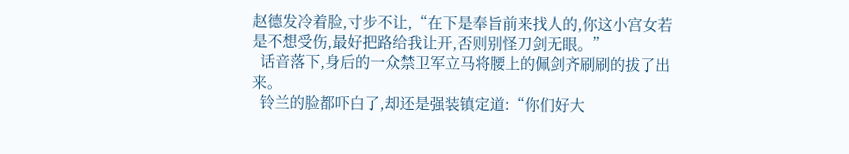赵德发冷着脸,寸步不让,“在下是奉旨前来找人的,你这小宫女若是不想受伤,最好把路给我让开,否则别怪刀剑无眼。”
  话音落下,身后的一众禁卫军立马将腰上的佩剑齐刷刷的拔了出来。
  铃兰的脸都吓白了,却还是强装镇定道:“你们好大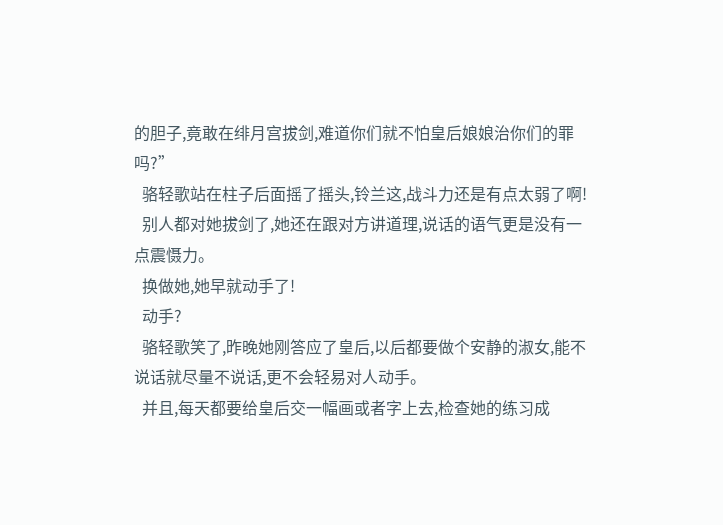的胆子,竟敢在绯月宫拔剑,难道你们就不怕皇后娘娘治你们的罪吗?”
  骆轻歌站在柱子后面摇了摇头,铃兰这,战斗力还是有点太弱了啊!
  别人都对她拔剑了,她还在跟对方讲道理,说话的语气更是没有一点震慑力。
  换做她,她早就动手了!
  动手?
  骆轻歌笑了,昨晚她刚答应了皇后,以后都要做个安静的淑女,能不说话就尽量不说话,更不会轻易对人动手。
  并且,每天都要给皇后交一幅画或者字上去,检查她的练习成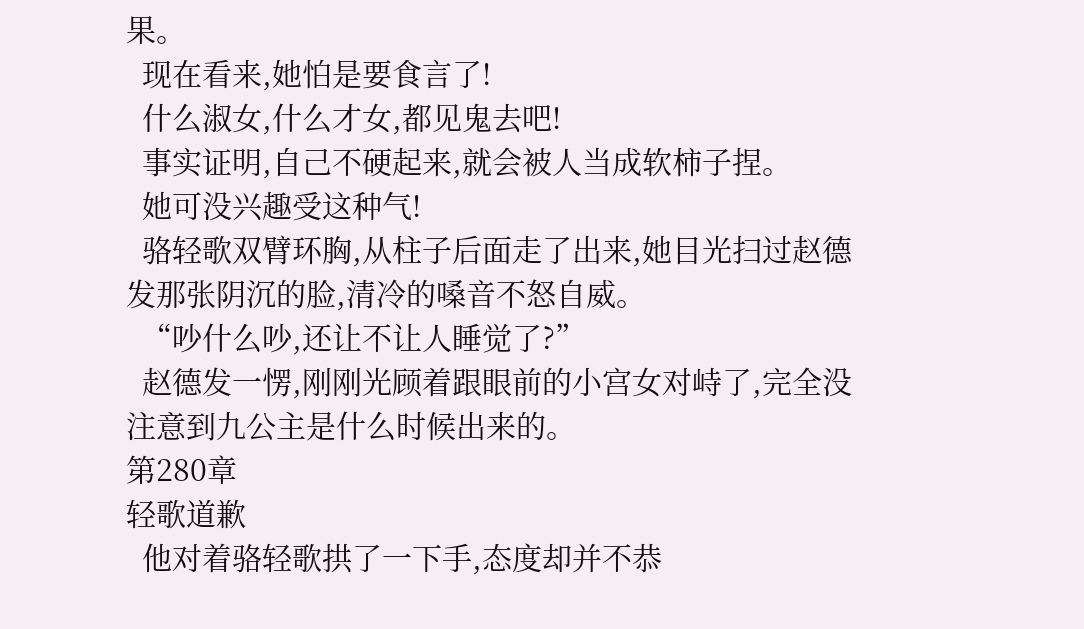果。
  现在看来,她怕是要食言了!
  什么淑女,什么才女,都见鬼去吧!
  事实证明,自己不硬起来,就会被人当成软柿子捏。
  她可没兴趣受这种气!
  骆轻歌双臂环胸,从柱子后面走了出来,她目光扫过赵德发那张阴沉的脸,清冷的嗓音不怒自威。
  “吵什么吵,还让不让人睡觉了?”
  赵德发一愣,刚刚光顾着跟眼前的小宫女对峙了,完全没注意到九公主是什么时候出来的。
第280章
轻歌道歉
  他对着骆轻歌拱了一下手,态度却并不恭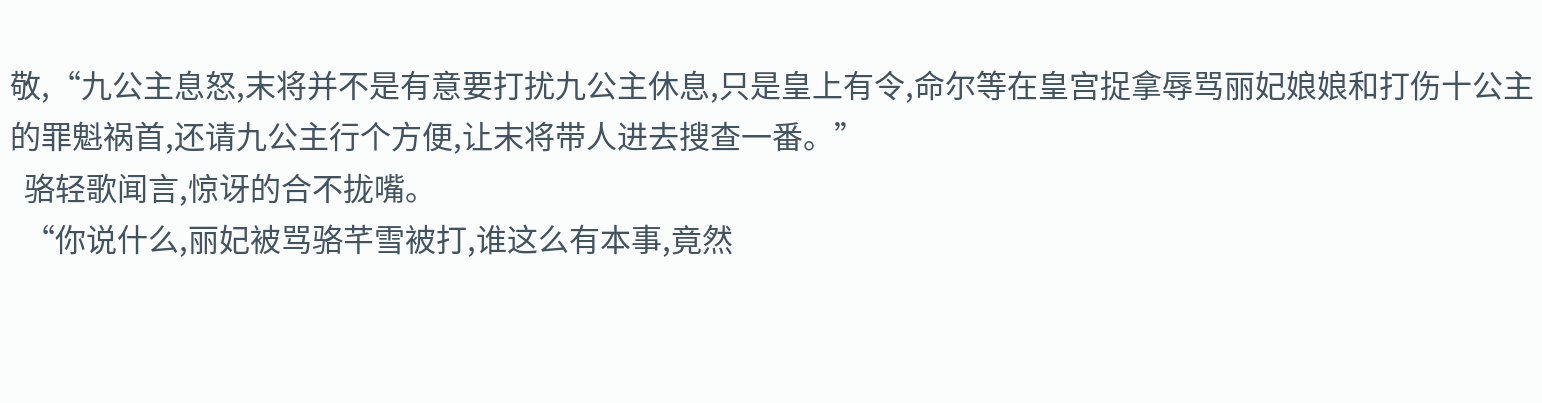敬,“九公主息怒,末将并不是有意要打扰九公主休息,只是皇上有令,命尔等在皇宫捉拿辱骂丽妃娘娘和打伤十公主的罪魁祸首,还请九公主行个方便,让末将带人进去搜查一番。”
  骆轻歌闻言,惊讶的合不拢嘴。
  “你说什么,丽妃被骂骆芊雪被打,谁这么有本事,竟然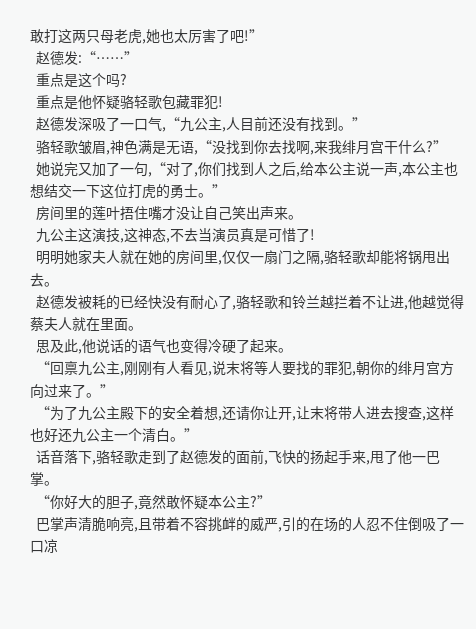敢打这两只母老虎,她也太厉害了吧!”
  赵德发:“……”
  重点是这个吗?
  重点是他怀疑骆轻歌包藏罪犯!
  赵德发深吸了一口气,“九公主,人目前还没有找到。”
  骆轻歌皱眉,神色满是无语,“没找到你去找啊,来我绯月宫干什么?”
  她说完又加了一句,“对了,你们找到人之后,给本公主说一声,本公主也想结交一下这位打虎的勇士。”
  房间里的莲叶捂住嘴才没让自己笑出声来。
  九公主这演技,这神态,不去当演员真是可惜了!
  明明她家夫人就在她的房间里,仅仅一扇门之隔,骆轻歌却能将锅甩出去。
  赵德发被耗的已经快没有耐心了,骆轻歌和铃兰越拦着不让进,他越觉得蔡夫人就在里面。
  思及此,他说话的语气也变得冷硬了起来。
  “回禀九公主,刚刚有人看见,说末将等人要找的罪犯,朝你的绯月宫方向过来了。”
  “为了九公主殿下的安全着想,还请你让开,让末将带人进去搜查,这样也好还九公主一个清白。”
  话音落下,骆轻歌走到了赵德发的面前,飞快的扬起手来,甩了他一巴掌。
  “你好大的胆子,竟然敢怀疑本公主?”
  巴掌声清脆响亮,且带着不容挑衅的威严,引的在场的人忍不住倒吸了一口凉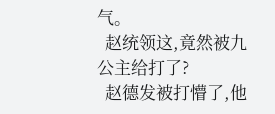气。
  赵统领这,竟然被九公主给打了?
  赵德发被打懵了,他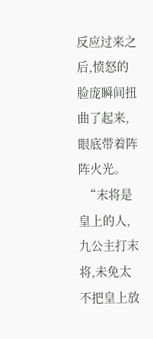反应过来之后,愤怒的脸庞瞬间扭曲了起来,眼底带着阵阵火光。
  “末将是皇上的人,九公主打末将,未免太不把皇上放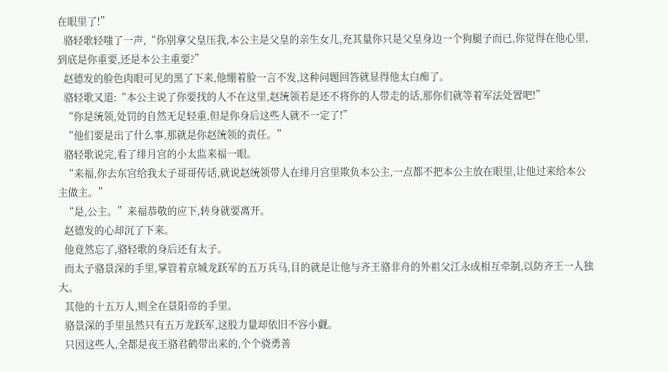在眼里了!”
  骆轻歌轻嗤了一声,“你别拿父皇压我,本公主是父皇的亲生女儿,充其量你只是父皇身边一个狗腿子而已,你觉得在他心里,到底是你重要,还是本公主重要?”
  赵德发的脸色肉眼可见的黑了下来,他绷着脸一言不发,这种问题回答就显得他太白痴了。
  骆轻歌又道:“本公主说了你要找的人不在这里,赵统领若是还不将你的人带走的话,那你们就等着军法处置吧!”
  “你是统领,处罚的自然无足轻重,但是你身后这些人就不一定了!”
  “他们要是出了什么事,那就是你赵统领的责任。”
  骆轻歌说完,看了绯月宫的小太监来福一眼。
  “来福,你去东宫给我太子哥哥传话,就说赵统领带人在绯月宫里欺负本公主,一点都不把本公主放在眼里,让他过来给本公主做主。”
  “是,公主。”来福恭敬的应下,转身就要离开。
  赵德发的心却沉了下来。
  他竟然忘了,骆轻歌的身后还有太子。
  而太子骆景深的手里,掌管着京城龙跃军的五万兵马,目的就是让他与齐王骆非舟的外祖父江永成相互牵制,以防齐王一人独大。
  其他的十五万人,则全在景阳帝的手里。
  骆景深的手里虽然只有五万龙跃军,这股力量却依旧不容小觑。
  只因这些人,全都是夜王骆君鹤带出来的,个个骁勇善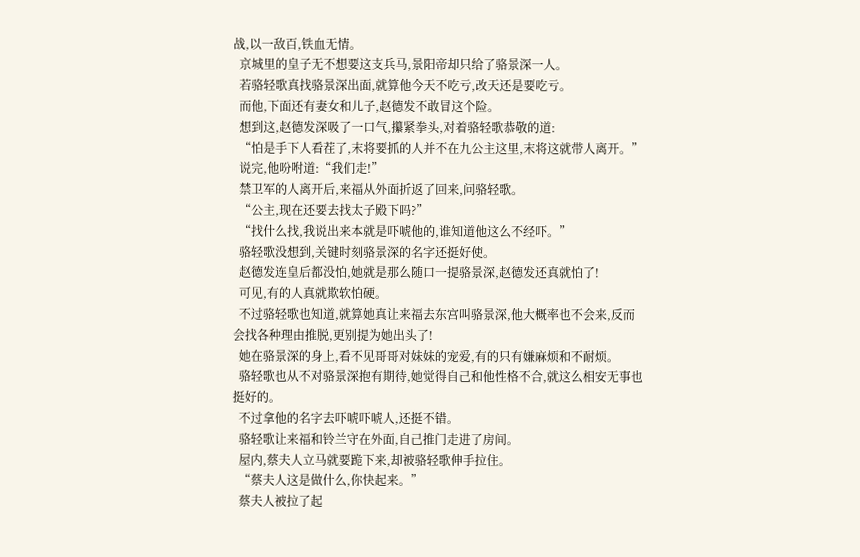战,以一敌百,铁血无情。
  京城里的皇子无不想要这支兵马,景阳帝却只给了骆景深一人。
  若骆轻歌真找骆景深出面,就算他今天不吃亏,改天还是要吃亏。
  而他,下面还有妻女和儿子,赵德发不敢冒这个险。
  想到这,赵德发深吸了一口气,攥紧拳头,对着骆轻歌恭敬的道:
  “怕是手下人看茬了,末将要抓的人并不在九公主这里,末将这就带人离开。”
  说完,他吩咐道:“我们走!”
  禁卫军的人离开后,来福从外面折返了回来,问骆轻歌。
  “公主,现在还要去找太子殿下吗?”
  “找什么找,我说出来本就是吓唬他的,谁知道他这么不经吓。”
  骆轻歌没想到,关键时刻骆景深的名字还挺好使。
  赵德发连皇后都没怕,她就是那么随口一提骆景深,赵德发还真就怕了!
  可见,有的人真就欺软怕硬。
  不过骆轻歌也知道,就算她真让来福去东宫叫骆景深,他大概率也不会来,反而会找各种理由推脱,更别提为她出头了!
  她在骆景深的身上,看不见哥哥对妹妹的宠爱,有的只有嫌麻烦和不耐烦。
  骆轻歌也从不对骆景深抱有期待,她觉得自己和他性格不合,就这么相安无事也挺好的。
  不过拿他的名字去吓唬吓唬人,还挺不错。
  骆轻歌让来福和铃兰守在外面,自己推门走进了房间。
  屋内,蔡夫人立马就要跪下来,却被骆轻歌伸手拉住。
  “蔡夫人这是做什么,你快起来。”
  蔡夫人被拉了起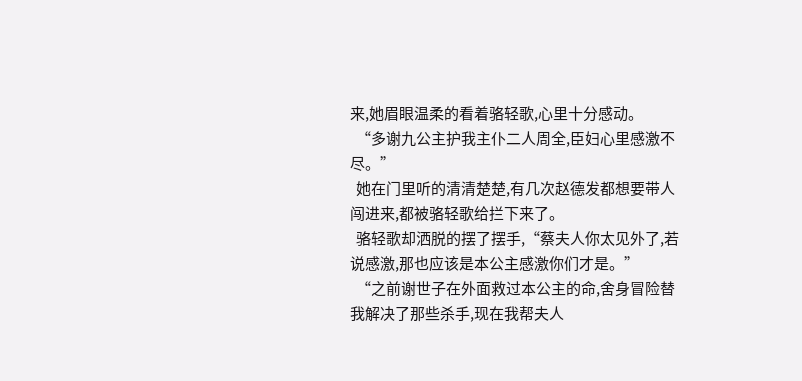来,她眉眼温柔的看着骆轻歌,心里十分感动。
  “多谢九公主护我主仆二人周全,臣妇心里感激不尽。”
  她在门里听的清清楚楚,有几次赵德发都想要带人闯进来,都被骆轻歌给拦下来了。
  骆轻歌却洒脱的摆了摆手,“蔡夫人你太见外了,若说感激,那也应该是本公主感激你们才是。”
  “之前谢世子在外面救过本公主的命,舍身冒险替我解决了那些杀手,现在我帮夫人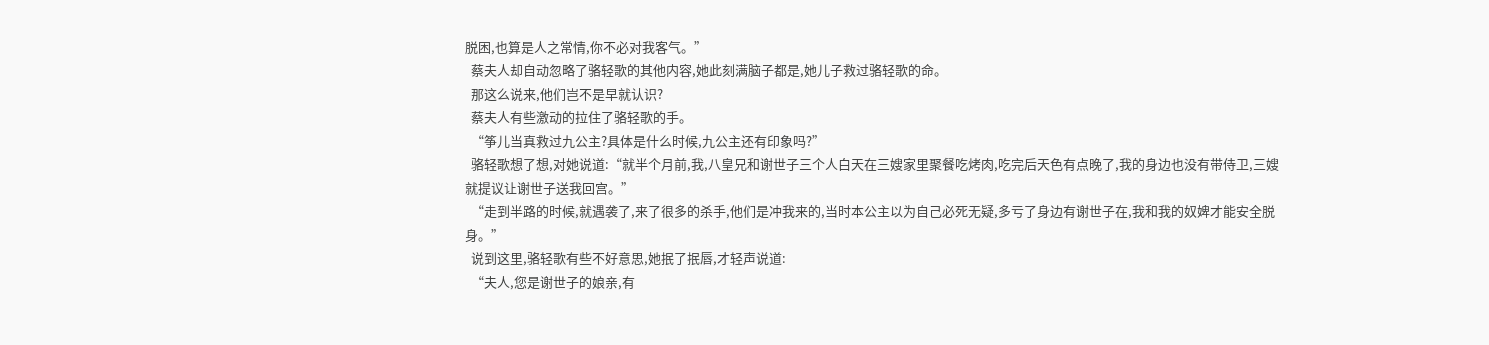脱困,也算是人之常情,你不必对我客气。”
  蔡夫人却自动忽略了骆轻歌的其他内容,她此刻满脑子都是,她儿子救过骆轻歌的命。
  那这么说来,他们岂不是早就认识?
  蔡夫人有些激动的拉住了骆轻歌的手。
  “筝儿当真救过九公主?具体是什么时候,九公主还有印象吗?”
  骆轻歌想了想,对她说道:“就半个月前,我,八皇兄和谢世子三个人白天在三嫂家里聚餐吃烤肉,吃完后天色有点晚了,我的身边也没有带侍卫,三嫂就提议让谢世子送我回宫。”
  “走到半路的时候,就遇袭了,来了很多的杀手,他们是冲我来的,当时本公主以为自己必死无疑,多亏了身边有谢世子在,我和我的奴婢才能安全脱身。”
  说到这里,骆轻歌有些不好意思,她抿了抿唇,才轻声说道:
  “夫人,您是谢世子的娘亲,有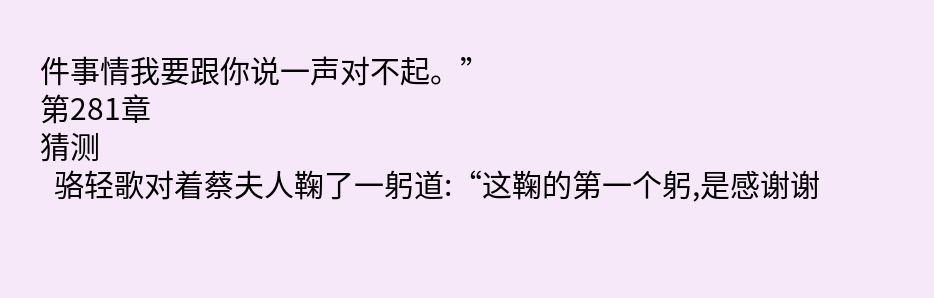件事情我要跟你说一声对不起。”
第281章
猜测
  骆轻歌对着蔡夫人鞠了一躬道:“这鞠的第一个躬,是感谢谢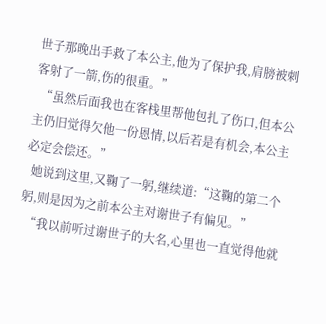世子那晚出手救了本公主,他为了保护我,肩膀被刺客射了一箭,伤的很重。”
  “虽然后面我也在客栈里帮他包扎了伤口,但本公主仍旧觉得欠他一份恩情,以后若是有机会,本公主必定会偿还。”
  她说到这里,又鞠了一躬,继续道:“这鞠的第二个躬,则是因为之前本公主对谢世子有偏见。”
  “我以前听过谢世子的大名,心里也一直觉得他就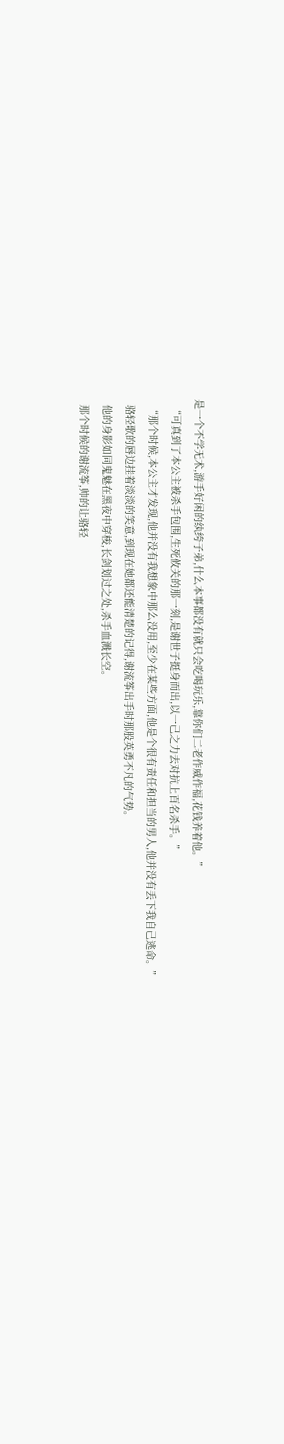是一个不学无术,游手好闲的纨绔子弟,什么本事都没有就只会吃喝玩乐,靠你们二老作威作福,花钱养着他。”
  “可真到了本公主被杀手包围,生死攸关的那一刻,是谢世子挺身而出,以一己之力去对抗上百名杀手。”
  “那个时候,本公主才发现,他并没有我想象中那么没用,至少在某些方面,他是个很有责任和担当的男人,他并没有丢下我自己逃命。”
  骆轻歌的唇边挂着淡淡的笑意,到现在她都还能清楚的记得,谢流筝出手时那股英勇不凡的气势。
  他的身影如同鬼魅在黑夜中穿梭,长剑划过之处,杀手血溅长空。
  那个时候的谢流筝,帅的让骆轻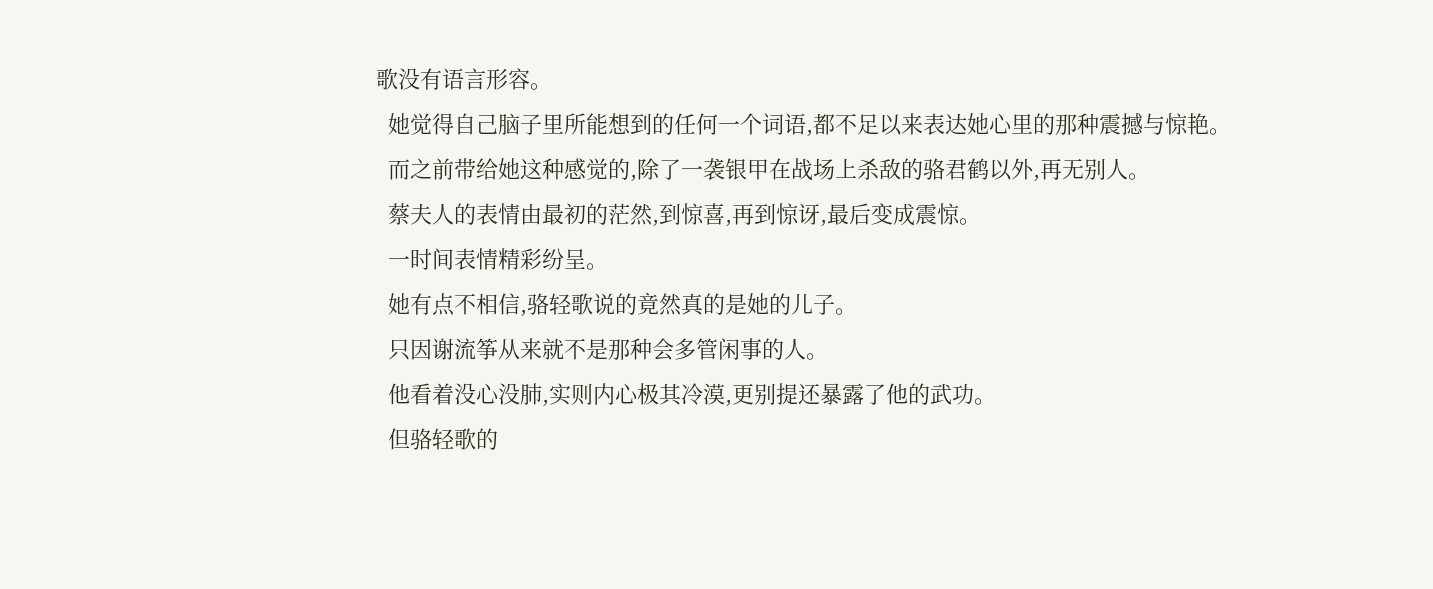歌没有语言形容。
  她觉得自己脑子里所能想到的任何一个词语,都不足以来表达她心里的那种震撼与惊艳。
  而之前带给她这种感觉的,除了一袭银甲在战场上杀敌的骆君鹤以外,再无别人。
  蔡夫人的表情由最初的茫然,到惊喜,再到惊讶,最后变成震惊。
  一时间表情精彩纷呈。
  她有点不相信,骆轻歌说的竟然真的是她的儿子。
  只因谢流筝从来就不是那种会多管闲事的人。
  他看着没心没肺,实则内心极其冷漠,更别提还暴露了他的武功。
  但骆轻歌的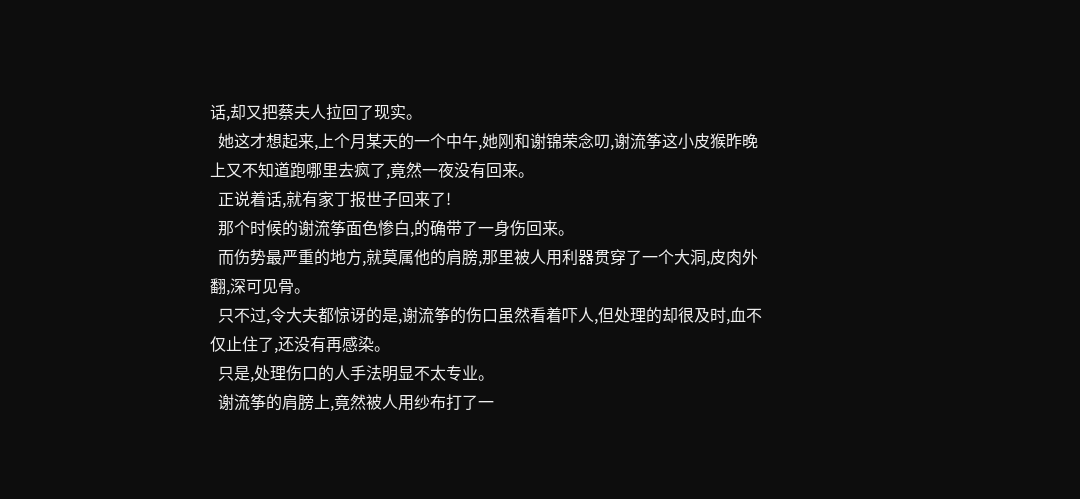话,却又把蔡夫人拉回了现实。
  她这才想起来,上个月某天的一个中午,她刚和谢锦荣念叨,谢流筝这小皮猴昨晚上又不知道跑哪里去疯了,竟然一夜没有回来。
  正说着话,就有家丁报世子回来了!
  那个时候的谢流筝面色惨白,的确带了一身伤回来。
  而伤势最严重的地方,就莫属他的肩膀,那里被人用利器贯穿了一个大洞,皮肉外翻,深可见骨。
  只不过,令大夫都惊讶的是,谢流筝的伤口虽然看着吓人,但处理的却很及时,血不仅止住了,还没有再感染。
  只是,处理伤口的人手法明显不太专业。
  谢流筝的肩膀上,竟然被人用纱布打了一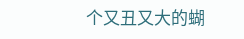个又丑又大的蝴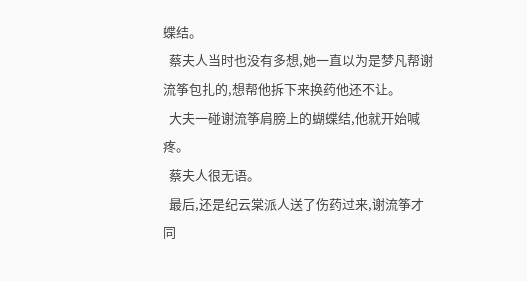蝶结。
  蔡夫人当时也没有多想,她一直以为是梦凡帮谢流筝包扎的,想帮他拆下来换药他还不让。
  大夫一碰谢流筝肩膀上的蝴蝶结,他就开始喊疼。
  蔡夫人很无语。
  最后,还是纪云棠派人送了伤药过来,谢流筝才同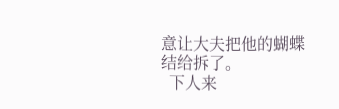意让大夫把他的蝴蝶结给拆了。
  下人来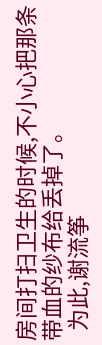房间打扫卫生的时候,不小心把那条带血的纱布给丢掉了。
  为此,谢流筝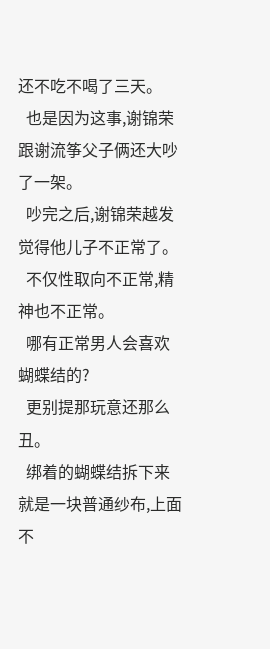还不吃不喝了三天。
  也是因为这事,谢锦荣跟谢流筝父子俩还大吵了一架。
  吵完之后,谢锦荣越发觉得他儿子不正常了。
  不仅性取向不正常,精神也不正常。
  哪有正常男人会喜欢蝴蝶结的?
  更别提那玩意还那么丑。
  绑着的蝴蝶结拆下来就是一块普通纱布,上面不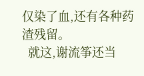仅染了血,还有各种药渣残留。
  就这,谢流筝还当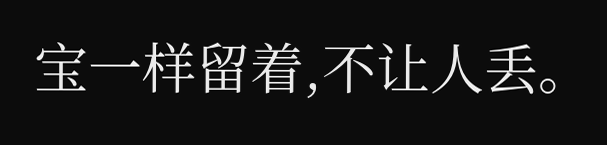宝一样留着,不让人丢。